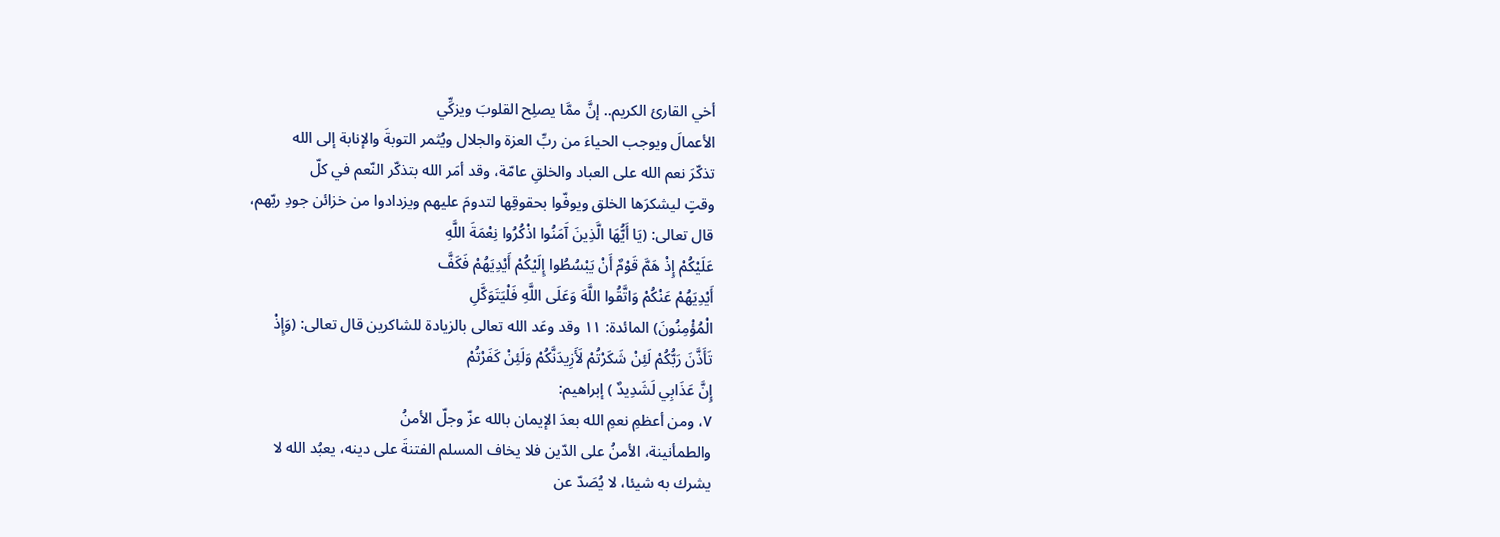أخي القارئ الكريم.. إنَّ ممَّا يصلِح القلوبَ ويزكِّي
الأعمالَ ويوجب الحياءَ من ربِّ العزة والجلال ويُثمر التوبةَ والإنابة إلى الله
تذكّرَ نعم الله على العباد والخلقِ عامّة، وقد أمَر الله بتذكّر النّعم في كلّ
وقتٍ ليشكرَها الخلق ويوفّوا بحقوقِها لتدومَ عليهم ويزدادوا من خزائن جودِ ربّهم،
قال تعالى: (يَا أَيُّهَا الَّذِينَ آَمَنُوا اذْكُرُوا نِعْمَةَ اللَّهِ
عَلَيْكُمْ إِذْ هَمَّ قَوْمٌ أَنْ يَبْسُطُوا إِلَيْكُمْ أَيْدِيَهُمْ فَكَفَّ
أَيْدِيَهُمْ عَنْكُمْ وَاتَّقُوا اللَّهَ وَعَلَى اللَّهِ فَلْيَتَوَكَّلِ
الْمُؤْمِنُونَ) المائدة: ١١ وقد وعَد الله تعالى بالزيادة للشاكرين قال تعالى: (وَإِذْ
تَأَذَّنَ رَبُّكُمْ لَئِنْ شَكَرْتُمْ لَأَزِيدَنَّكُمْ وَلَئِنْ كَفَرْتُمْ
إِنَّ عَذَابِي لَشَدِيدٌ ) إبراهيم:
٧، ومن أعظمِ نعمِ الله بعدَ الإيمان بالله عزّ وجلّ الأمنُ
والطمأنينة، الأمنُ على الدّين فلا يخاف المسلم الفتنةَ على دينه، يعبُد الله لا
يشرك به شيئا، لا يُصَدّ عن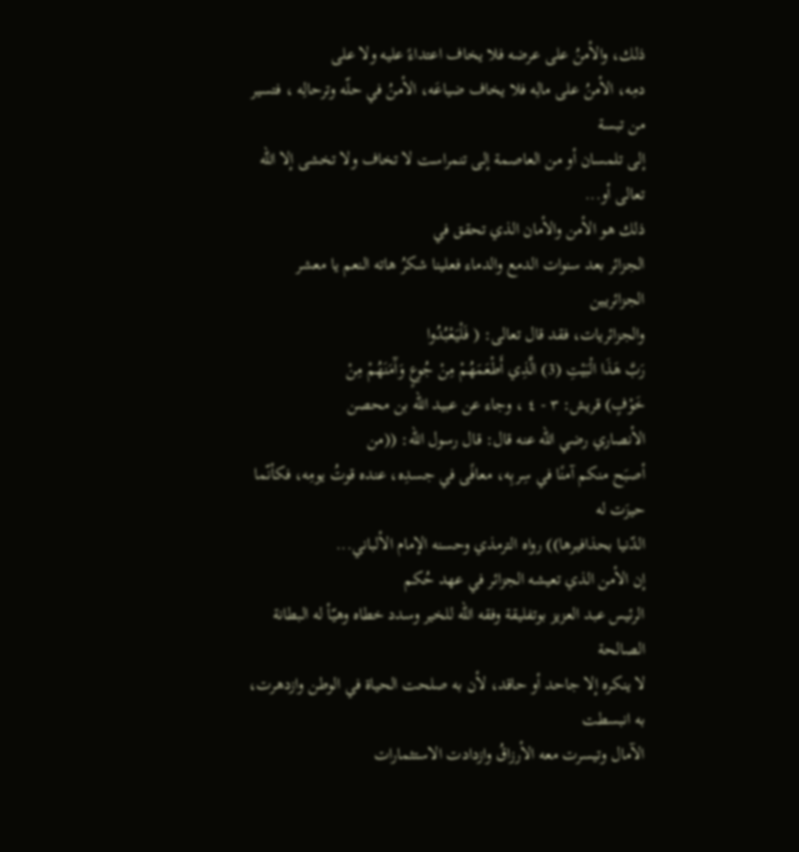ذلك، والأمنُ على عرضه فلا يخاف اعتداءً عليه ولا على
دمِه، الأمنُ على مالِه فلا يخاف ضياعَه، الأمنُ في حلّه وترحالِه ، فتسير من تبسة
إلى تلمسان أو من العاصمة إلى تنمراست لا تخاف ولا تخشى إلا الله تعالى أو...
ذلك هو الأمن والأمان الذي تحقق في
الجزائر بعد سنوات الدمع والدماء فعلينا شكرُ هاته النعم يا معشر الجزائريين
والجزائريات، فقد قال تعالى: ( فَلْيَعْبُدُوا
رَبَّ هَذَا الْبَيْتِ (3) الَّذِي أَطْعَمَهُمْ مِنْ جُوعٍ وَآَمَنَهُمْ مِنْ
خَوْفٍ) قريش: ٣ - ٤ ، وجاء عن عبيد الله بن محصن
الأنصاري رضي الله عنه قال: قال رسول الله: ((من
أصبَح منكم آمنًا في سِربِه، معافًى في جسدِه، عنده قوتُ يومِه، فكأنّما حيزَت له
الدّنيا بحذافيرها)) رواه الترمذي وحسنه الإمام الألباني...
إن الأمن الذي تعيشه الجزائر في عهد حُكم
الرئيس عبد العزيز بوتفليقة وفقه الله للخير وسدد خطاه وهيّأ له البطانة الصالحة
لا ينكره إلا جاحد أو حاقد، لأن به صلحت الحياة في الوطن وازدهرت، به انبسطت
الآمال وتيسرت معه الأرزاقُ وازدادت الاستثمارات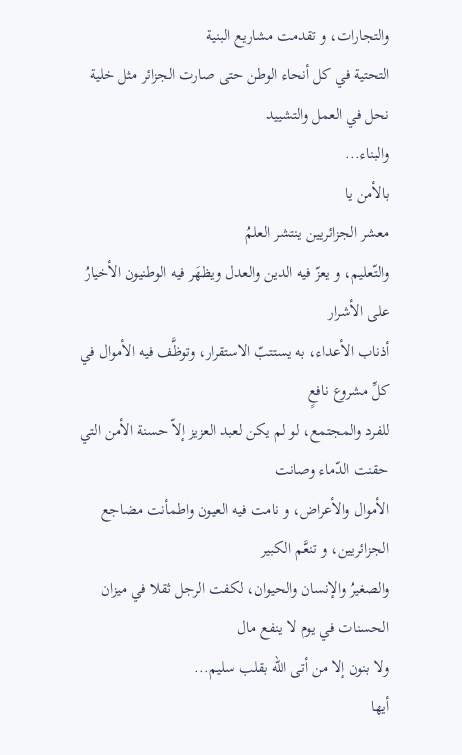والتجارات، و تقدمت مشاريع البنية
التحتية في كل أنحاء الوطن حتى صارت الجزائر مثل خلية نحل في العمل والتشييد
والبناء...
بالأمن يا
معشر الجزائريين ينتشر العلمُ
والتّعليم، و يعزّ فيه الدين والعدل ويظهَر فيه الوطنيون الأخيارُ على الأشرار
أذناب الأعداء، به يستتبّ الاستقرار، وتوظَّف فيه الأموال في كلِّ مشروع نافعٍ
للفرد والمجتمع، لو لم يكن لعبد العزيز إلاّ حسنة الأمن التي حقنت الدّماء وصانت
الأموال والأعراض، و نامت فيه العيون واطمأنت مضاجع الجزائريين، و تنعَّم الكبير
والصغيرُ والإنسان والحيوان، لكفت الرجل ثقلا في ميزان الحسنات في يوم لا ينفع مال
ولا بنون إلا من أتى الله بقلب سليم...
أيها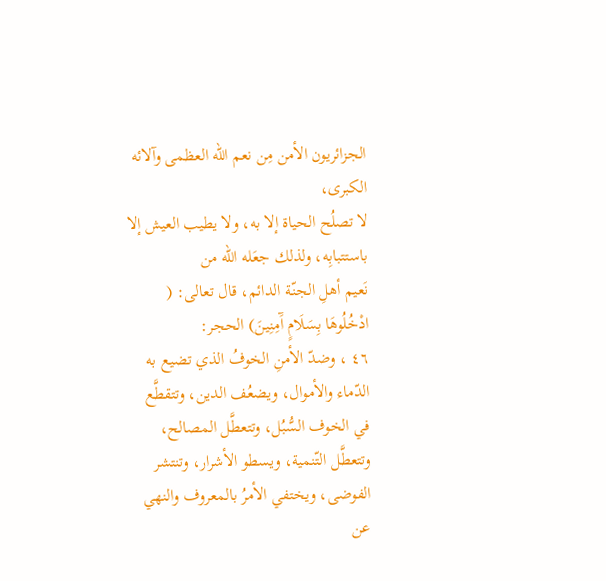الجزائريون الأمن مِن نعم الله العظمى وآلائه الكبرى،
لا تصلُح الحياة إلا به، ولا يطيب العيش إلا باستتبابِه، ولذلك جعَله الله من
نَعيم أهلِ الجنّة الدائم، قال تعالى: ( ادْخُلُوهَا بِسَلَامٍ آَمِنِينَ) الحجر:
٤٦ ، وضدّ الأمنِ الخوفُ الذي تضيع به
الدّماء والأموال، ويضعُف الدين، وتتقطَّع في الخوف السُّبُل، وتتعطَّل المصالح،
وتتعطَّل التّنمية، ويسطو الأشرار، وتنتشر الفوضى، ويختفي الأمرُ بالمعروف والنهي
عن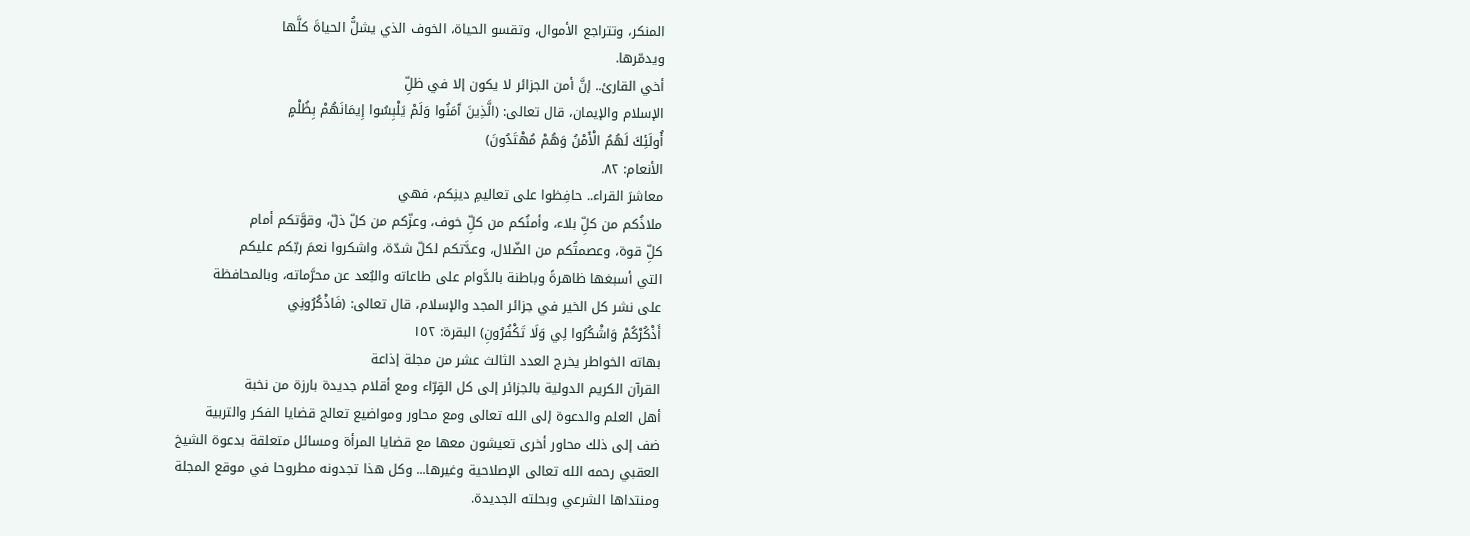المنكر، وتتراجع الأموال، وتقسو الحياة، الخوف الذي يشلُّ الحياةَ كلَّها
ويدمّرها.
أخي القارئ.. إنَّ أمن الجزائر لا يكون إلا في ظلِّ
الإسلام والإيمان، قال تعالى: (الَّذِينَ آَمَنُوا وَلَمْ يَلْبِسُوا إِيمَانَهُمْ بِظُلْمٍ
أُولَئِكَ لَهُمُ الْأَمْنُ وَهُمْ مُهْتَدُونَ)
الأنعام: ٨٢.
معاشرَ القراء.. حافِظوا على تعاليمِ دينِكم، فهي
ملاذُكم من كلِّ بلاء، وأمنُكم من كلِّ خوف، وعزّكم من كلّ ذلّ، وقوَّتكم أمام
كلِّ قوة، وعصمتُكم من الضّلال، وعدَّتكم لكلّ شدّة، واشكروا نعمَ ربّكم عليكم
التي أسبغها ظاهرةً وباطنة بالدَّوام على طاعاته والبُعد عن محرَّماته، وبالمحافظة
على نشر كل الخير في جزائر المجد والإسلام، قال تعالى: (فَاذْكُرُونِي
أَذْكُرْكُمْ وَاشْكُرُوا لِي وَلَا تَكْفُرُونِ) البقرة: ١٥٢
بهاته الخواطر يخرج العدد الثالث عشر من مجلة إذاعة
القرآن الكريم الدولية بالجزائر إلى كل القٍرّاء ومع أقلام جديدة بارزة من نخبة
أهل العلم والدعوة إلى الله تعالى ومع محاور ومواضيع تعالج قضايا الفكر والتربية
ضف إلى ذلك محاور أخرى تعيشون معها مع قضايا المرأة ومسائل متعلقة بدعوة الشيخ
العقبي رحمه الله تعالى الإصلاحية وغيرها... وكل هذا تجدونه مطروحا في موقع المجلة
ومنتداها الشرعي وبحلته الجديدة.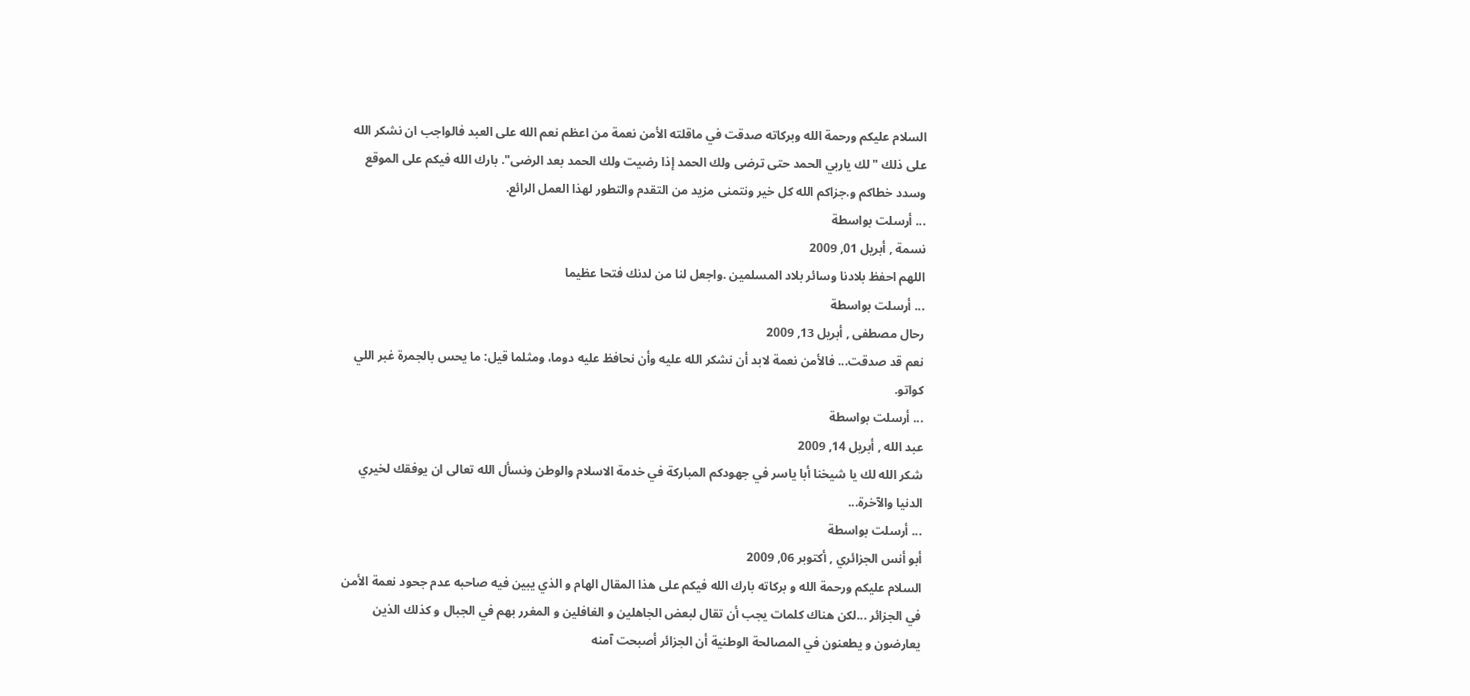السلام عليكم ورحمة الله وبركاته صدقت في ماقلته الأمن نعمة من اعظم نعم الله على العبد فالواجب ان نشكر الله على ذلك "لك ياربي الحمد حتى ترضى ولك الحمد إذا رضيت ولك الحمد بعد الرضى". بارك الله فيكم على الموقع وسدد خطاكم و.جزاكم الله كل خير ونتمنى مزيد من التقدم والتطور لهذا العمل الرائع.
... أرسلت بواسطة
نسمة , أبريل 01, 2009
اللهم احفظ بلادنا وسائر بلاد المسلمين .واجعل لنا من لدنك فتحا عظيما
... أرسلت بواسطة
رحال مصطفى , أبريل 13, 2009
نعم قد صدقت... فالأمن نعمة لابد أن نشكر الله عليه وأن نحافظ عليه دوما، ومثلما قيل: ما يحس بالجمرة غبر اللي كواتو.
... أرسلت بواسطة
عبد الله , أبريل 14, 2009
شكر الله لك يا شيخنا أبا ياسر في جهودكم المباركة في خدمة الاسلام والوطن ونسأل الله تعالى ان يوفقك لخيري الدنيا والآخرة...
... أرسلت بواسطة
أبو أنس الجزائري , أكتوبر 06, 2009
السلام عليكم ورحمة الله و بركاته بارك الله فيكم على هذا المقال الهام و الذي يبين فيه صاحبه عدم جحود نعمة الأمن في الجزائر ...لكن هناك كلمات يجب أن تقال لبعض الجاهلين و الغافلين و المغرر بهم في الجبال و كذلك الذين يعارضون و يطعنون في المصالحة الوطنية أن الجزائر أصبحت آمنه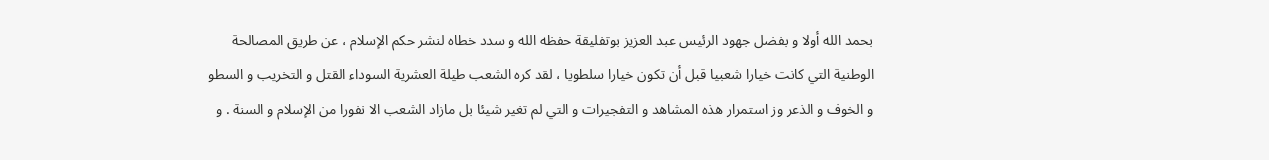بحمد الله أولا و بفضل جهود الرئيس عبد العزيز بوتفليقة حفظه الله و سدد خطاه لنشر حكم الإسلام ، عن طريق المصالحة الوطنية التي كانت خيارا شعبيا قبل أن تكون خيارا سلطويا ، لقد كره الشعب طيلة العشرية السوداء القتل و التخريب و السطو و الخوف و الذعر وز استمرار هذه المشاهد و التفجيرات و التي لم تغير شيئا بل مازاد الشعب الا نفورا من الإسلام و السنة . و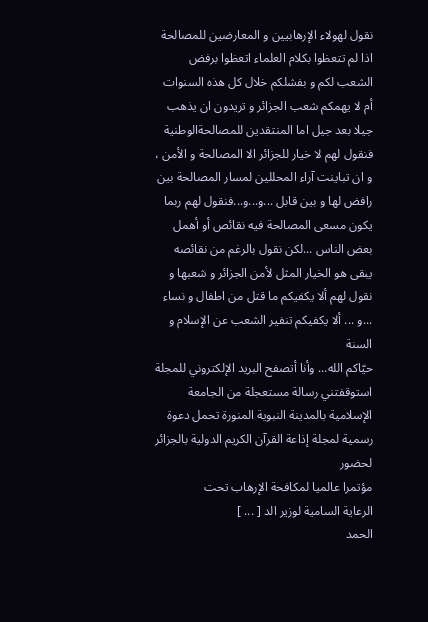نقول لهولاء الإرهابيين و المعارضين للمصالحة اذا لم تتعظوا بكلام العلماء اتعظوا برفض الشعب لكم و بفشلكم خلال كل هذه السنوات أم لا يهمكم شعب الجزائر و تريدون ان يذهب جيلا بعد جيل اما المنتقدين للمصالحةالوطنية فنقول لهم لا خيار للجزائر الا المصالحة و الأمن ، و ان تباينت آراء المحللين لمسار المصالحة بين رافض لها و بين قابل ...و...و...فنقول لهم ربما يكون مسعى المصالحة فيه نقائص أو أهمل بعض الناس ...لكن نقول بالرغم من نقائصه يبقى هو الخيار المثل لأمن الجزائر و شعبها و نقول لهم ألا يكفيكم ما قتل من اطفال و نساء ...و ... ألا يكفيكم تنفير الشعب عن الإسلام و السنة
حيّاكم الله... وأنا أتصفح البريد الإلكتروني للمجلة استوقفتني رسالة مستعجلة من الجامعة
الإسلامية بالمدينة النبوية المنورة تحمل دعوة رسمية لمجلة إذاعة القرآن الكريم الدولية بالجزائر لحضور
مؤتمرا عالميا لمكافحة الإرهاب تحت
الرعاية السامية لوزير الد [ ... ]
الحمد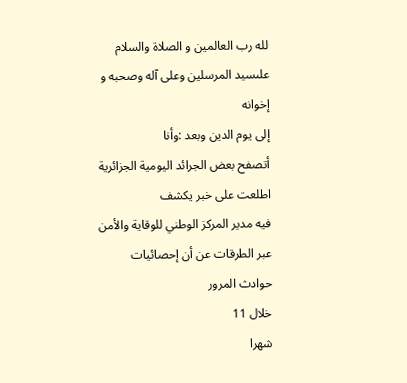لله رب العالمين و الصلاة والسلام علىسيد المرسلين وعلى آله وصحبه و إخوانه
إلى يوم الدين وبعد :وأنا
أتصفح بعض الجرائد اليومية الجزائرية
اطلعت على خبر يكشف
فيه مدير المركز الوطني للوقاية والأمن
عبر الطرقات عن أن إحصائيات حوادث المرور
خلال 11
شهرا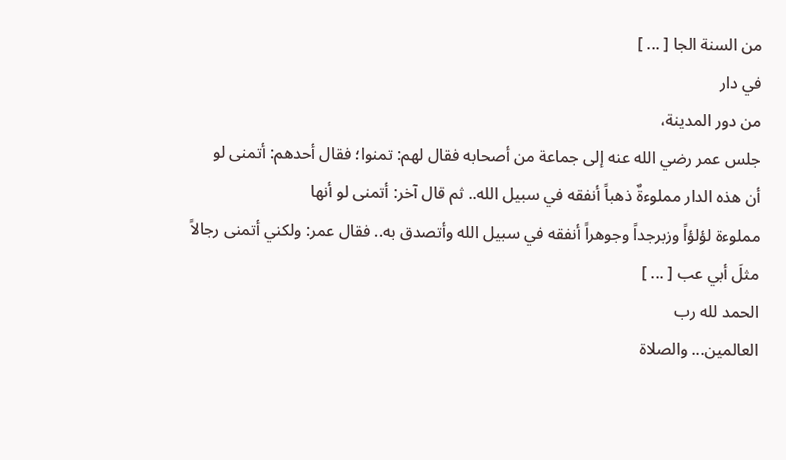من السنة الجا [ ... ]
في دار
من دور المدينة،
جلس عمر رضي الله عنه إلى جماعة من أصحابه فقال لهم: تمنوا؛ فقال أحدهم: أتمنى لو
أن هذه الدار مملوءةٌ ذهباً أنفقه في سبيل الله.. ثم قال آخر: أتمنى لو أنها
مملوءة لؤلؤاً وزبرجداً وجوهراً أنفقه في سبيل الله وأتصدق به.. فقال عمر: ولكني أتمنى رجالاً مثلَ أبي عب [ ... ]
الحمد لله رب
العالمين... والصلاة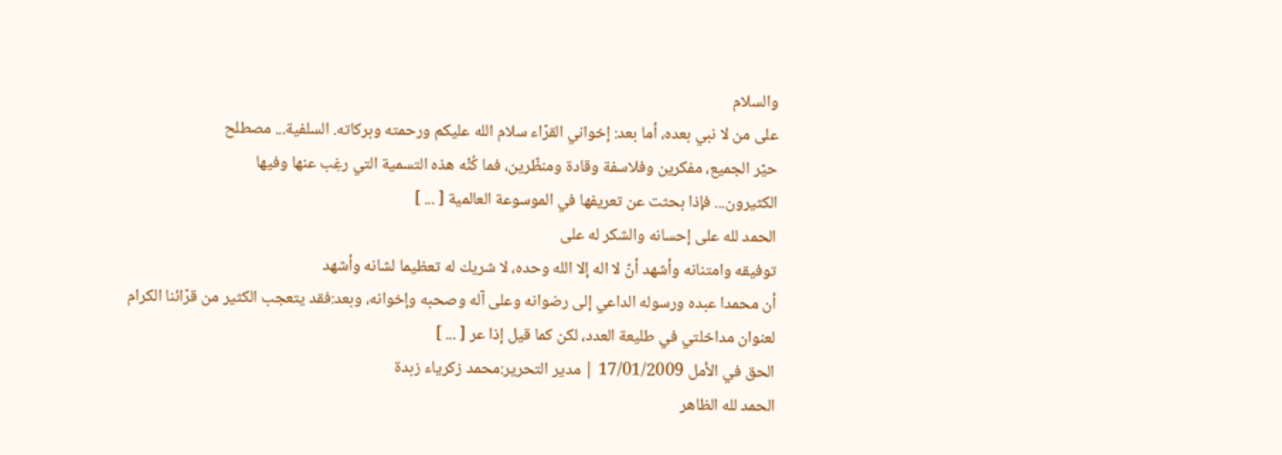والسلام
على من لا نبي بعده، أما بعد: إخواني القرّاء سلام الله عليكم ورحمته وبركاته. السلفية... مصطلح
حيّر الجميع، مفكرين وفلاسفة وقادة ومنظّرين، فما كُنْه هذه التسمية التي رغِب عنها وفيها
الكثيرون... فإذا بحثت عن تعريفها في الموسوعة العالمية [ ... ]
الحمد لله على إحسانه والشكر له على
توفيقه وامتنانه وأشهد أنّ لا اله إلا الله وحده، لا شريك له تعظيما لشانه وأشهد
أن محمدا عبده ورسوله الداعي إلى رضوانه وعلى آله وصحبه وإخوانه، وبعد:فقد يتعجب الكثير من قرّائنا الكرام
لعنوان مداخلتي في طليعة العدد، لكن كما قيل إذا عر [ ... ]
الحق في الأمل 17/01/2009 | مدير التحرير:محمد زكرياء زبدة
الحمد لله الظاهر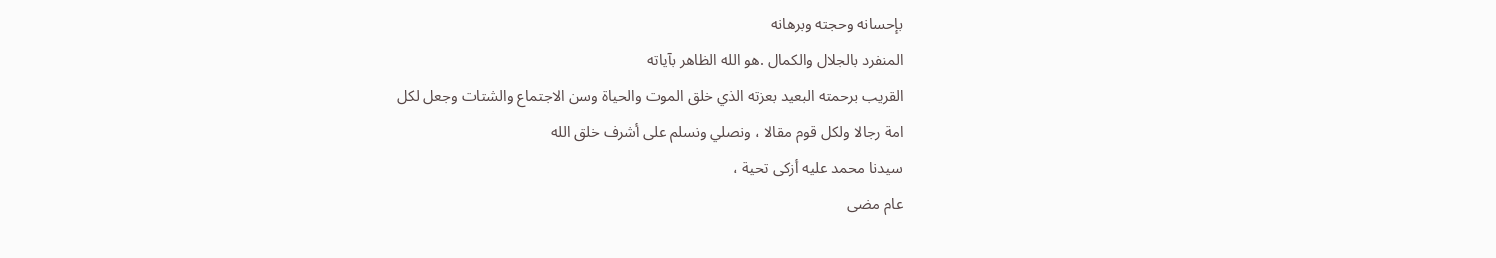بإحسانه وحجته وبرهانه
المنفرد بالجلال والكمال .هو الله الظاهر بآياته
القريب برحمته البعيد بعزته الذي خلق الموت والحياة وسن الاجتماع والشتات وجعل لكل
امة رجالا ولكل قوم مقالا ، ونصلي ونسلم على أشرف خلق الله
سيدنا محمد عليه أزكى تحية ،
عام مضى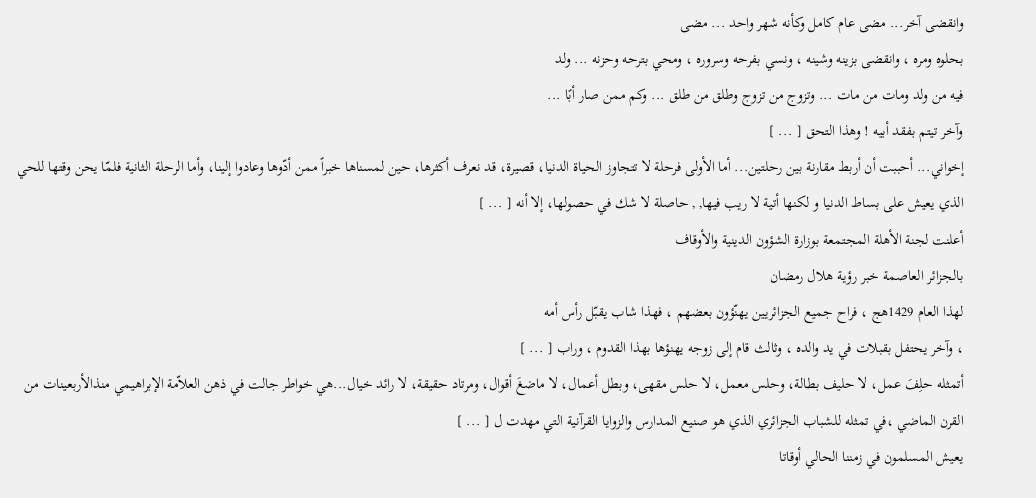وانقضى آخر... مضى عام كامل وكأنه شهر واحد ... مضى
بحلوه ومره ، وانقضى بزينه وشينه ، ونسي بفرحه وسروره ، ومحي بترحه وحزنه ... ولد
فيه من ولد ومات من مات ... وتزوج من تزوج وطلق من طلق ... وكم ممن صار أبًا ...
وآخر تيتم بفقد أبيه ! وهذا التحق [ ... ]
إخواني... أحببت أن أربط مقارنة بين رحلتين... أما الأولى فرحلة لا تتجاوز الحياة الدنيا، قصيرة، قد نعرف أكثرها، حين لمسناها خبراً ممن أدّوها وعادوا إلينا، وأما الرحلة الثانية فلمّا يحن وقتها للحي الذي يعيش على بساط الدنيا و لكنها أتية لا ريب فيها, , حاصلة لا شك في حصولها، إلا أنه [ ... ]
أعلنت لجنة الأهلة المجتمعة بوزارة الشؤون الدينية والأوقاف
بالجزائر العاصمة خبر رؤية هلال رمضان
لهذا العام 1429هج ، فراح جميع الجزائريين يهنّؤون بعضهم ، فهذا شاب يقبّل رأس أمه
، وآخر يحتفل بقبلات في يد والده ، وثالث قام إلى زوجه يهنؤها بهذا القدوم ، وراب [ ... ]
أتمثله حلِفَ عمل، لا حليف بطالة، وحلس معمل، لا حلس مقهى، وبطل أعمال، لا ماضغَ أقوال، ومرتاد حقيقة، لا رائد خيال...هي خواطر جالت في ذهن العلاّمة الإبراهيمي منذالأربعينات من القرن الماضي ،في تمثله للشباب الجزائري الذي هو صنيع المدارس والزوايا القرآنية التي مهدت ل [ ... ]
يعيش المسلمون في زمننا الحالي أوقاتا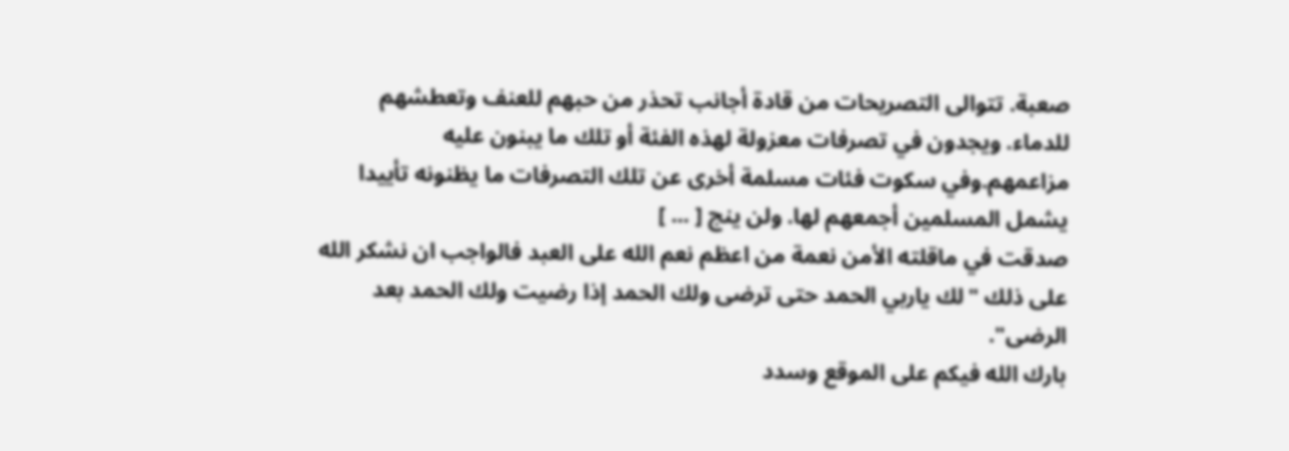صعبة. تتوالى التصريحات من قادة أجانب تحذر من حبهم للعنف وتعطشهم للدماء. ويجدون في تصرفات معزولة لهذه الفئة أو تلك ما يبنون عليه مزاعمهم.وفي سكوت فئات مسلمة أخرى عن تلك التصرفات ما يظنونه تأييدا يشمل المسلمين أجمعهم لها. ولن ينج [ ... ]
صدقت في ماقلته الأمن نعمة من اعظم نعم الله على العبد فالواجب ان نشكر الله على ذلك "لك ياربي الحمد حتى ترضى ولك الحمد إذا رضيت ولك الحمد بعد الرضى".
بارك الله فيكم على الموقع وسدد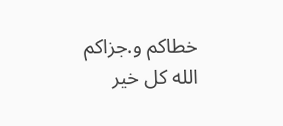خطاكم و.جزاكم الله كل خير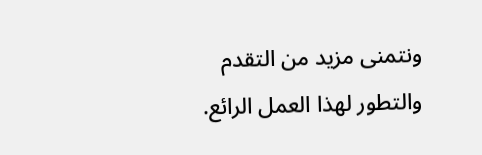ونتمنى مزيد من التقدم والتطور لهذا العمل الرائع.